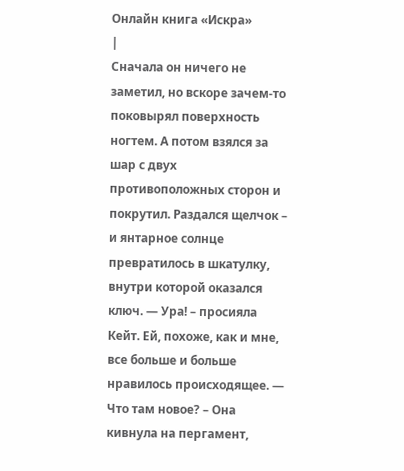Онлайн книга «Искра»
|
Сначала он ничего не заметил, но вскоре зачем-то поковырял поверхность ногтем. А потом взялся за шар с двух противоположных сторон и покрутил. Раздался щелчок – и янтарное солнце превратилось в шкатулку, внутри которой оказался ключ. — Ура! – просияла Кейт. Ей, похоже, как и мне, все больше и больше нравилось происходящее. — Что там новое? – Она кивнула на пергамент,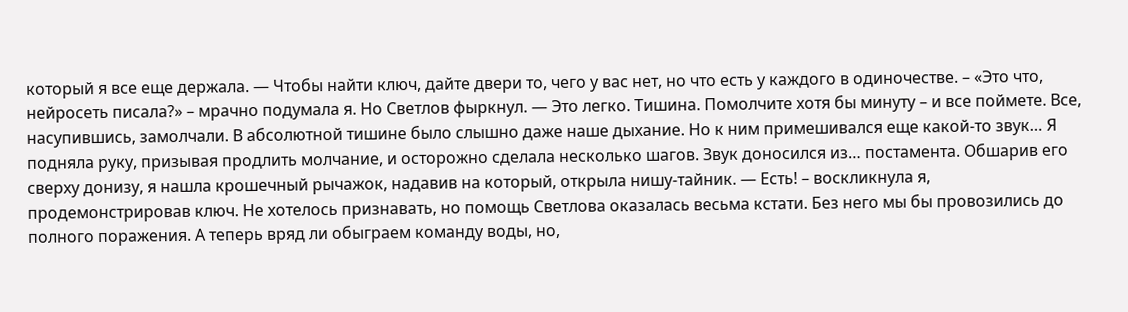который я все еще держала. — Чтобы найти ключ, дайте двери то, чего у вас нет, но что есть у каждого в одиночестве. – «Это что, нейросеть писала?» – мрачно подумала я. Но Светлов фыркнул. — Это легко. Тишина. Помолчите хотя бы минуту – и все поймете. Все, насупившись, замолчали. В абсолютной тишине было слышно даже наше дыхание. Но к ним примешивался еще какой-то звук… Я подняла руку, призывая продлить молчание, и осторожно сделала несколько шагов. Звук доносился из… постамента. Обшарив его сверху донизу, я нашла крошечный рычажок, надавив на который, открыла нишу-тайник. — Есть! – воскликнула я, продемонстрировав ключ. Не хотелось признавать, но помощь Светлова оказалась весьма кстати. Без него мы бы провозились до полного поражения. А теперь вряд ли обыграем команду воды, но,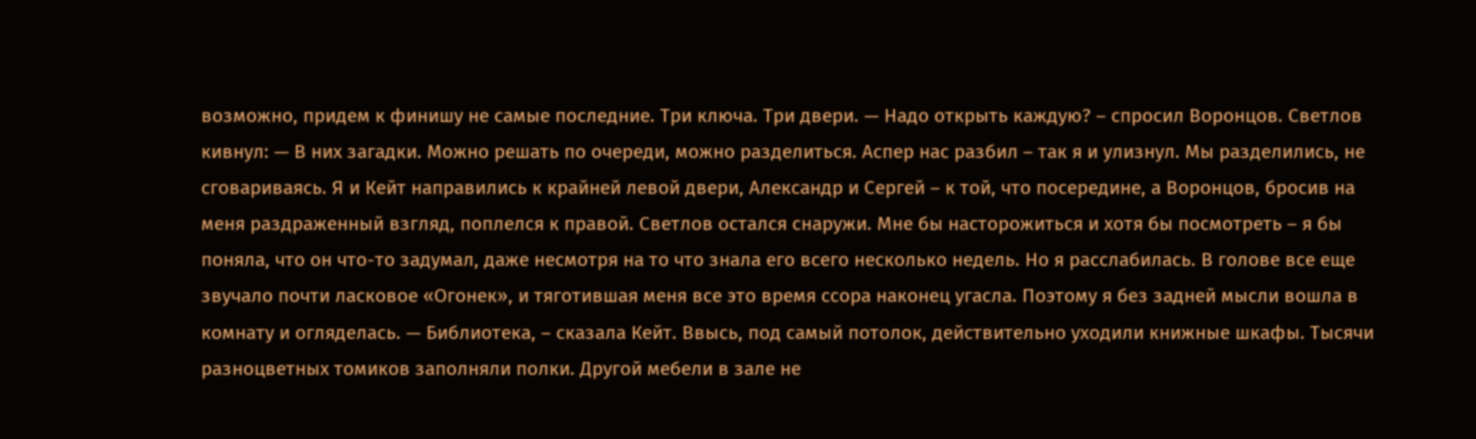возможно, придем к финишу не самые последние. Три ключа. Три двери. — Надо открыть каждую? – спросил Воронцов. Светлов кивнул: — В них загадки. Можно решать по очереди, можно разделиться. Аспер нас разбил – так я и улизнул. Мы разделились, не сговариваясь. Я и Кейт направились к крайней левой двери, Александр и Сергей – к той, что посередине, а Воронцов, бросив на меня раздраженный взгляд, поплелся к правой. Светлов остался снаружи. Мне бы насторожиться и хотя бы посмотреть – я бы поняла, что он что-то задумал, даже несмотря на то что знала его всего несколько недель. Но я расслабилась. В голове все еще звучало почти ласковое «Огонек», и тяготившая меня все это время ссора наконец угасла. Поэтому я без задней мысли вошла в комнату и огляделась. — Библиотека, – сказала Кейт. Ввысь, под самый потолок, действительно уходили книжные шкафы. Тысячи разноцветных томиков заполняли полки. Другой мебели в зале не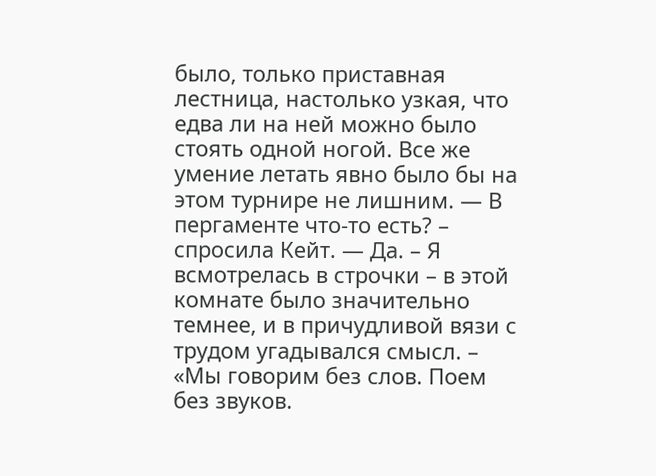было, только приставная лестница, настолько узкая, что едва ли на ней можно было стоять одной ногой. Все же умение летать явно было бы на этом турнире не лишним. — В пергаменте что-то есть? – спросила Кейт. — Да. – Я всмотрелась в строчки – в этой комнате было значительно темнее, и в причудливой вязи с трудом угадывался смысл. – «Мы говорим без слов. Поем без звуков.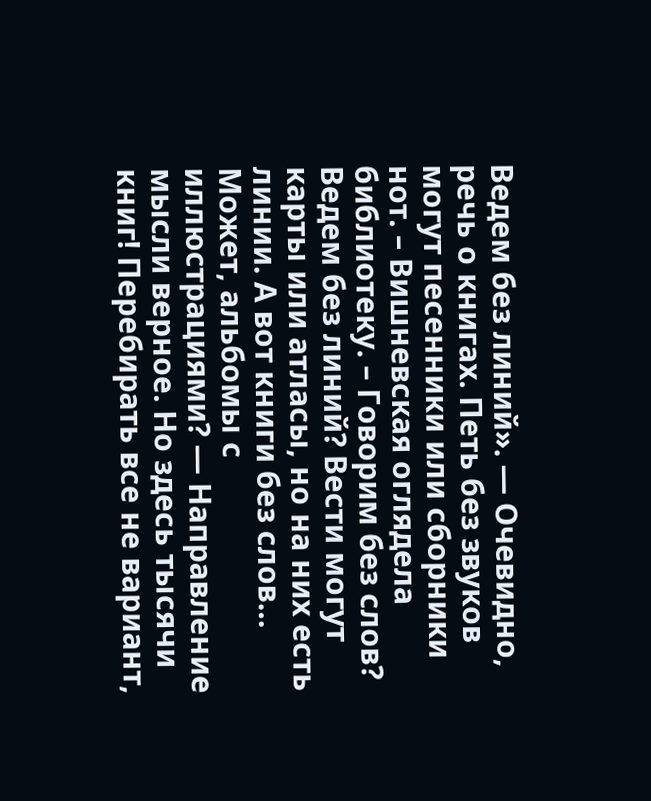Ведем без линий». — Очевидно, речь о книгах. Петь без звуков могут песенники или сборники нот. – Вишневская оглядела библиотеку. – Говорим без слов? Ведем без линий? Вести могут карты или атласы, но на них есть линии. А вот книги без слов… Может, альбомы с иллюстрациями? — Направление мысли верное. Но здесь тысячи книг! Перебирать все не вариант,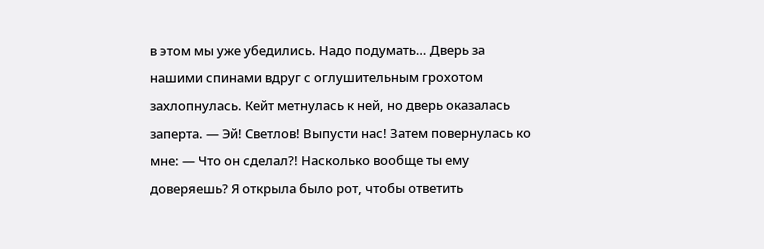в этом мы уже убедились. Надо подумать… Дверь за нашими спинами вдруг с оглушительным грохотом захлопнулась. Кейт метнулась к ней, но дверь оказалась заперта. — Эй! Светлов! Выпусти нас! Затем повернулась ко мне: — Что он сделал?! Насколько вообще ты ему доверяешь? Я открыла было рот, чтобы ответить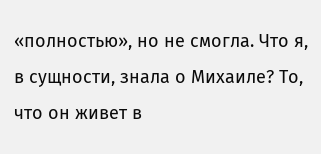«полностью», но не смогла. Что я, в сущности, знала о Михаиле? То, что он живет в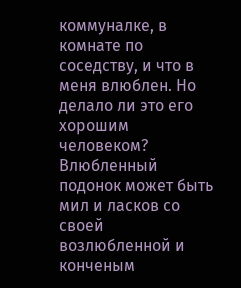коммуналке, в комнате по соседству, и что в меня влюблен. Но делало ли это его хорошим человеком? Влюбленный подонок может быть мил и ласков со своей возлюбленной и конченым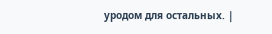уродом для остальных. |